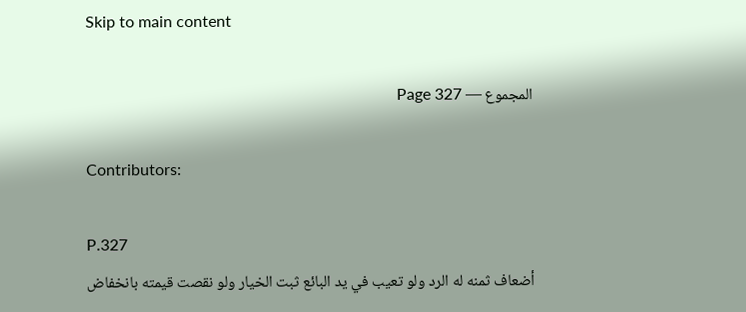Skip to main content

المجموع — Page 327

Contributors:

P.327
أضعاف ثمنه له الرد ولو تعيب في يد البائع ثبت الخيار ولو نقصت قيمته بانخفاض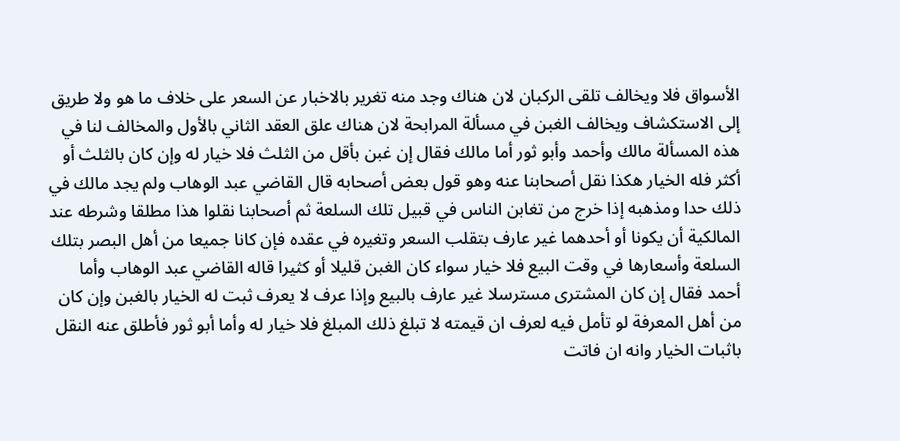الأسواق فلا ويخالف تلقى الركبان لان هناك وجد منه تغرير بالاخبار عن السعر على خلاف ما هو ولا طريق إلى الاستكشاف ويخالف الغبن في مسألة المرابحة لان هناك علق العقد الثاني بالأول والمخالف لنا في هذه المسألة مالك وأحمد وأبو ثور أما مالك فقال إن غبن بأقل من الثلث فلا خيار له وإن كان بالثلث أو أكثر فله الخيار هكذا نقل أصحابنا عنه وهو قول بعض أصحابه قال القاضي عبد الوهاب ولم يجد مالك في ذلك حدا ومذهبه إذا خرج من تغابن الناس في قبيل تلك السلعة ثم أصحابنا نقلوا هذا مطلقا وشرطه عند المالكية أن يكونا أو أحدهما غير عارف بتقلب السعر وتغيره في عقده فإن كانا جميعا من أهل البصر بتلك السلعة وأسعارها في وقت البيع فلا خيار سواء كان الغبن قليلا أو كثيرا قاله القاضي عبد الوهاب وأما أحمد فقال إن كان المشترى مسترسلا غير عارف بالبيع وإذا عرف لا يعرف ثبت له الخيار بالغبن وإن كان من أهل المعرفة لو تأمل فيه لعرف ان قيمته لا تبلغ ذلك المبلغ فلا خيار له وأما أبو ثور فأطلق عنه النقل باثبات الخيار وانه ان فاتت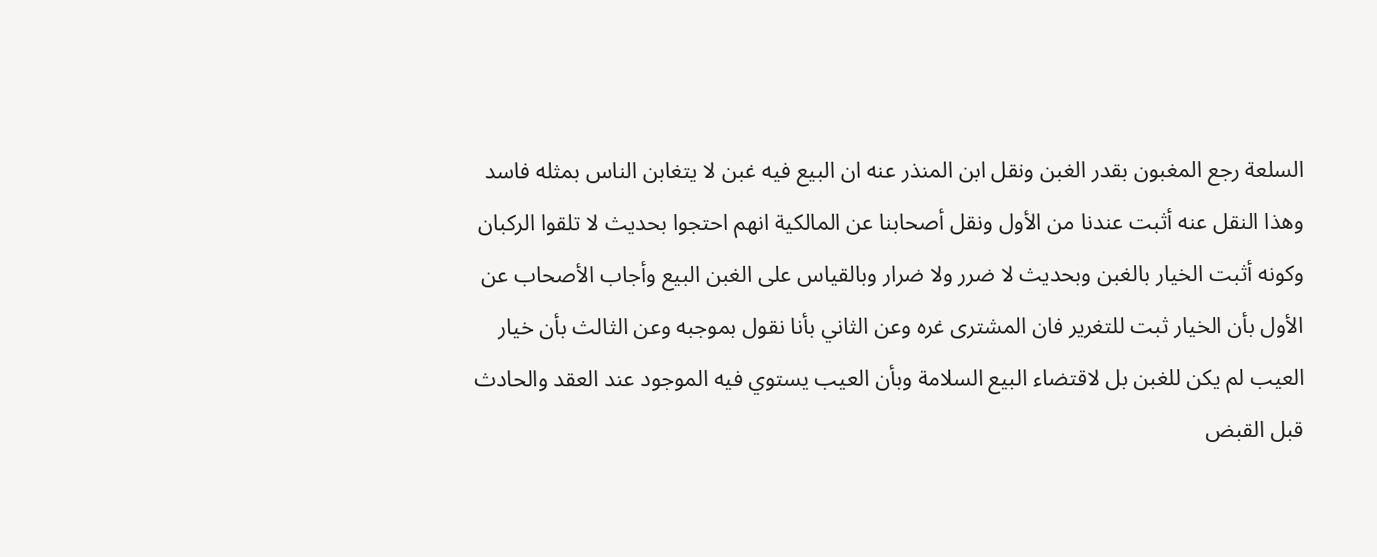السلعة رجع المغبون بقدر الغبن ونقل ابن المنذر عنه ان البيع فيه غبن لا يتغابن الناس بمثله فاسد وهذا النقل عنه أثبت عندنا من الأول ونقل أصحابنا عن المالكية انهم احتجوا بحديث لا تلقوا الركبان وكونه أثبت الخيار بالغبن وبحديث لا ضرر ولا ضرار وبالقياس على الغبن البيع وأجاب الأصحاب عن الأول بأن الخيار ثبت للتغرير فان المشترى غره وعن الثاني بأنا نقول بموجبه وعن الثالث بأن خيار العيب لم يكن للغبن بل لاقتضاء البيع السلامة وبأن العيب يستوي فيه الموجود عند العقد والحادث قبل القبض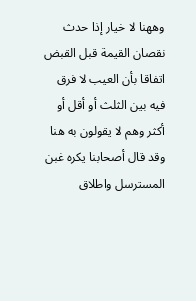وههنا لا خيار إذا حدث نقصان القيمة قبل القبض اتفاقا بأن العيب لا فرق فيه بين الثلث أو أقل أو أكثر وهم لا يقولون به هنا وقد قال أصحابنا يكره غبن المسترسل واطلاق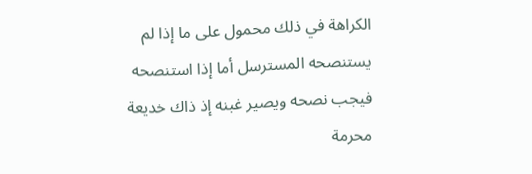الكراهة في ذلك محمول على ما إذا لم يستنصحه المسترسل أما إذا استنصحه فيجب نصحه ويصير غبنه إذ ذاك خديعة محرمة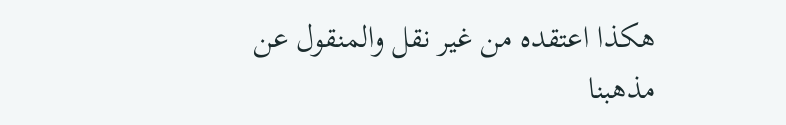هكذا اعتقده من غير نقل والمنقول عن مذهبنا